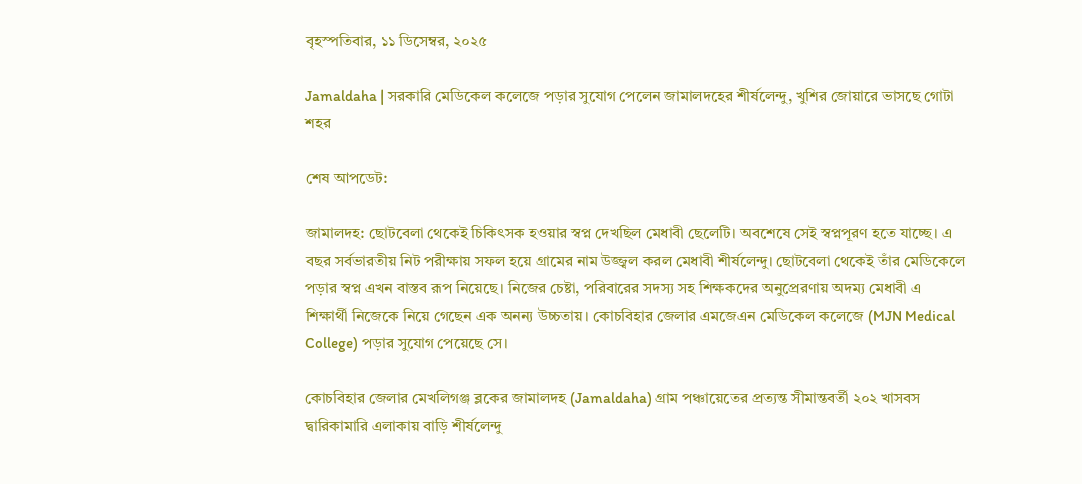বৃহস্পতিবার, ১১ ডিসেম্বর, ২০২৫

Jamaldaha | সরকারি মেডিকেল কলেজে পড়ার সুযোগ পেলেন জামালদহের শীর্ষলেন্দু, খুশির জোয়ারে ভাসছে গোটা শহর

শেষ আপডেট:

জামালদহ: ছোটবেলা থেকেই চিকিৎসক হওয়ার স্বপ্ন দেখছিল মেধাবী ছেলেটি। অবশেষে সেই স্বপ্নপূরণ হতে যাচ্ছে। এ বছর সর্বভারতীয় নিট পরীক্ষায় সফল হয়ে গ্রামের নাম উজ্জ্বল করল মেধাবী শীর্ষলেন্দু। ছোটবেলা থেকেই তাঁর মেডিকেলে পড়ার স্বপ্ন এখন বাস্তব রূপ নিয়েছে। নিজের চেষ্টা, পরিবারের সদস্য সহ শিক্ষকদের অনুপ্রেরণায় অদম্য মেধাবী এ শিক্ষার্থী নিজেকে নিয়ে গেছেন এক অনন্য উচ্চতায়। কোচবিহার জেলার এমজেএন মেডিকেল কলেজে (MJN Medical College) পড়ার সুযোগ পেয়েছে সে।

কোচবিহার জেলার মেখলিগঞ্জ ব্লকের জামালদহ (Jamaldaha) গ্রাম পঞ্চায়েতের প্রত্যন্ত সীমান্তবর্তী ২০২ খাসবস দ্বারিকামারি এলাকায় বাড়ি শীর্ষলেন্দু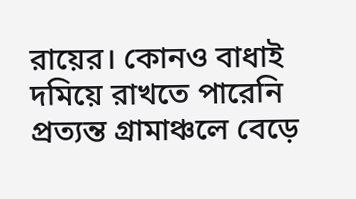রায়ের। কোনও বাধাই দমিয়ে রাখতে পারেনি প্রত্যন্ত গ্রামাঞ্চলে বেড়ে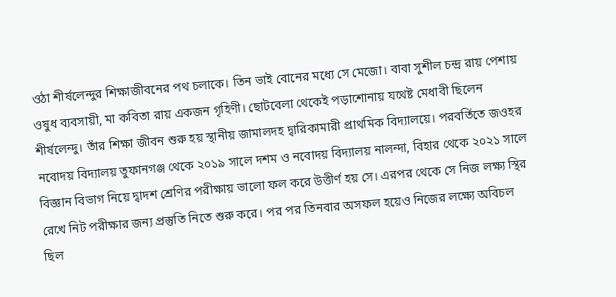ওঠা শীর্ষলেন্দুর শিক্ষাজীবনের পথ চলাকে। তিন ভাই বোনের মধ্যে সে মেজো। বাবা সুশীল চন্দ্র রায় পেশায় ওষুধ ব্যবসায়ী, মা কবিতা রায় একজন গৃহিণী। ছোটবেলা থেকেই পড়াশোনায় যথেষ্ট মেধাবী ছিলেন শীর্ষলেন্দু। তাঁর শিক্ষা জীবন শুরু হয় স্থানীয় জামালদহ দ্বারিকামারী প্রাথমিক বিদ্যালয়ে। পরবর্তিতে জওহর নবোদয় বিদ্যালয় তুফানগঞ্জ থেকে ২০১৯ সালে দশম ও নবোদয় বিদ্যালয় নালন্দা, বিহার থেকে ২০২১ সালে বিজ্ঞান বিভাগ নিয়ে দ্বাদশ শ্রেণির পরীক্ষায় ভালো ফল করে উত্তীর্ণ হয় সে। এরপর থেকে সে নিজ লক্ষ্য স্থির রেখে নিট পরীক্ষার জন্য প্রস্তুতি নিতে শুরু করে। পর পর তিনবার অসফল হয়েও নিজের লক্ষ্যে অবিচল ছিল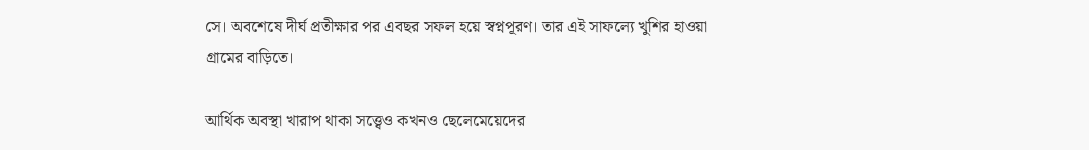সে। অবশেষে দীর্ঘ প্রতীক্ষার পর এবছর সফল হয়ে স্বপ্নপূরণ। তার এই সাফল্যে খুশির হাওয়া গ্রামের বাড়িতে।

আর্থিক অবস্থা খারাপ থাকা সত্ত্বেও কখনও ছেলেমেয়েদের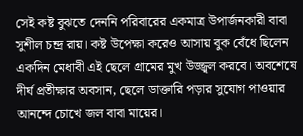সেই কষ্ট বুঝতে দেননি পরিবারের একমাত্র উপার্জনকারী বাবা সুশীল চন্দ্র রায়। কষ্ট উপেক্ষা করেও আসায় বুক বেঁধে ছিলেন একদিন মেধাবী এই ছেলে গ্রামের মুখ উজ্জ্বল করবে। অবশেষে দীর্ঘ প্রতীক্ষার অবসান, ছেলে ডাক্তারি পড়ার সুযোগ পাওয়ার আনন্দে চোখে জল বাবা মায়ের।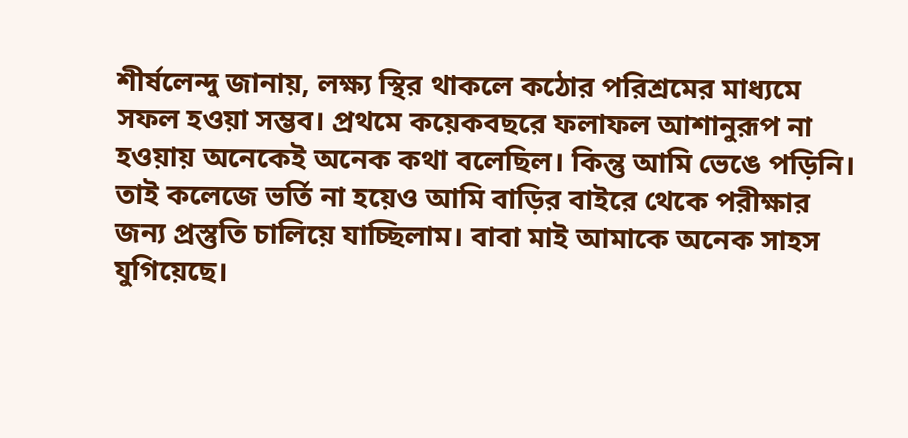শীর্ষলেন্দু জানায়, লক্ষ্য স্থির থাকলে কঠোর পরিশ্রমের মাধ্যমে সফল হওয়া সম্ভব। প্রথমে কয়েকবছরে ফলাফল আশানুরূপ না হওয়ায় অনেকেই অনেক কথা বলেছিল। কিন্তু আমি ভেঙে পড়িনি। তাই কলেজে ভর্তি না হয়েও আমি বাড়ির বাইরে থেকে পরীক্ষার জন্য প্রস্তুতি চালিয়ে যাচ্ছিলাম। বাবা মাই আমাকে অনেক সাহস যুগিয়েছে।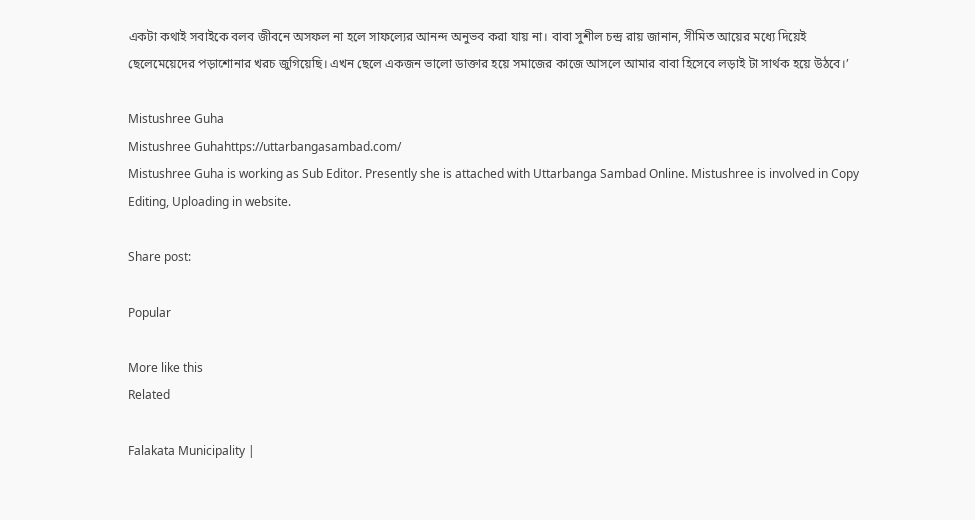একটা কথাই সবাইকে বলব জীবনে অসফল না হলে সাফল্যের আনন্দ অনুভব করা যায় না। বাবা সুশীল চন্দ্র রায় জানান, সীমিত আয়ের মধ্যে দিয়েই ছেলেমেয়েদের পড়াশোনার খরচ জুগিয়েছি। এখন ছেলে একজন ভালো ডাক্তার হয়ে সমাজের কাজে আসলে আমার বাবা হিসেবে লড়াই টা সার্থক হয়ে উঠবে।’

Mistushree Guha
Mistushree Guhahttps://uttarbangasambad.com/
Mistushree Guha is working as Sub Editor. Presently she is attached with Uttarbanga Sambad Online. Mistushree is involved in Copy Editing, Uploading in website.

Share post:

Popular

More like this
Related

Falakata Municipality |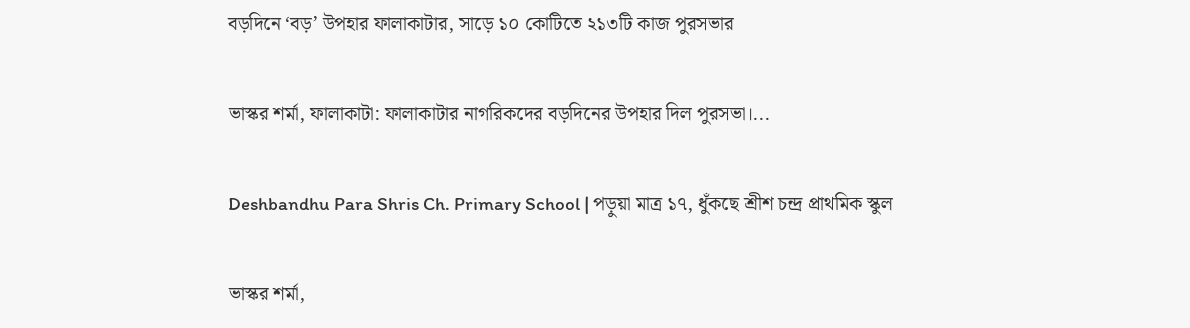বড়দিনে ‘বড়’ উপহার ফালাকাটার, সাড়ে ১০ কোটিতে ২১৩টি কাজ পুরসভার

ভাস্কর শর্মা, ফালাকাটা: ফালাকাটার নাগরিকদের বড়দিনের উপহার দিল পুরসভা।...

Deshbandhu Para Shris Ch. Primary School | পড়ুয়া মাত্র ১৭, ধুঁকছে শ্রীশ চন্দ্র প্রাথমিক স্কুল

ভাস্কর শর্মা,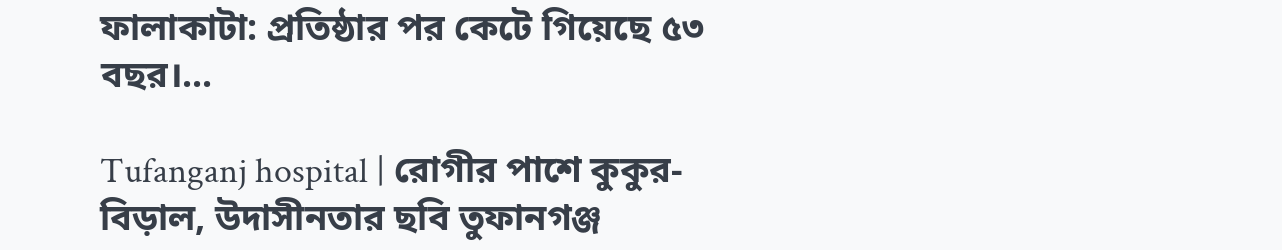ফালাকাটা: প্রতিষ্ঠার পর কেটে গিয়েছে ৫৩ বছর।...

Tufanganj hospital | রোগীর পাশে কুকুর-বিড়াল, উদাসীনতার ছবি তুফানগঞ্জ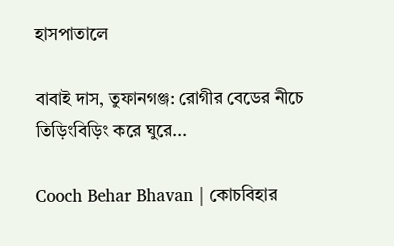হাসপাতালে

বাবাই দাস, তুফানগঞ্জ: রোগীর বেডের নীচে তিড়িংবিড়িং করে ঘুরে...

Cooch Behar Bhavan | কোচবিহার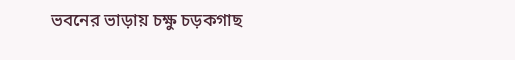ভবনের ভাড়ায় চক্ষু চড়কগাছ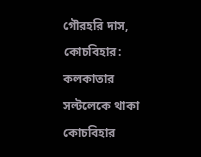গৌরহরি দাস, কোচবিহার: কলকাতার সল্টলেকে থাকা কোচবিহার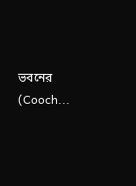ভবনের (Cooch...